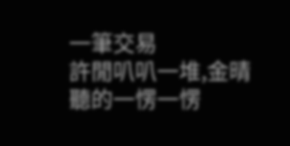一筆交易
許閒叭叭一堆,金晴聽的一愣一愣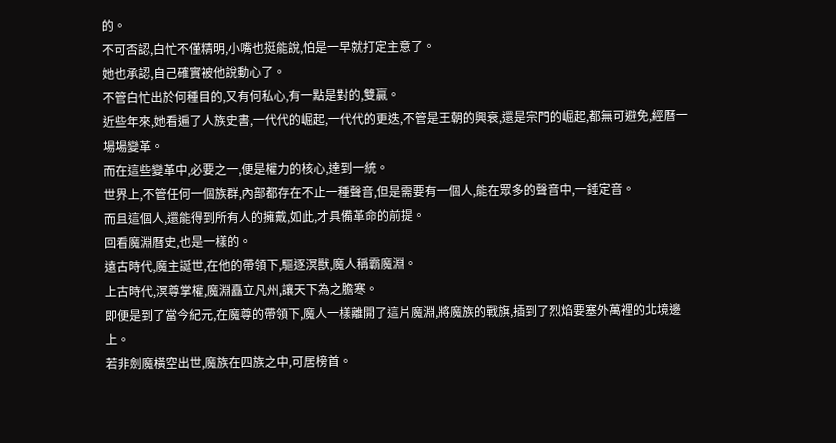的。
不可否認,白忙不僅精明,小嘴也挺能說,怕是一早就打定主意了。
她也承認,自己確實被他說動心了。
不管白忙出於何種目的,又有何私心,有一點是對的,雙贏。
近些年來,她看遍了人族史書,一代代的崛起,一代代的更迭,不管是王朝的興衰,還是宗門的崛起,都無可避免,經曆一場場變革。
而在這些變革中,必要之一,便是權力的核心,達到一統。
世界上,不管任何一個族群,內部都存在不止一種聲音,但是需要有一個人,能在眾多的聲音中,一錘定音。
而且這個人,還能得到所有人的擁戴,如此,才具備革命的前提。
回看魔淵曆史,也是一樣的。
遠古時代,魔主誕世,在他的帶領下,驅逐溟獸,魔人稱霸魔淵。
上古時代,溟尊掌權,魔淵矗立凡州,讓天下為之膽寒。
即便是到了當今紀元,在魔尊的帶領下,魔人一樣離開了這片魔淵,將魔族的戰旗,插到了烈焰要塞外萬裡的北境邊上。
若非劍魔橫空出世,魔族在四族之中,可居榜首。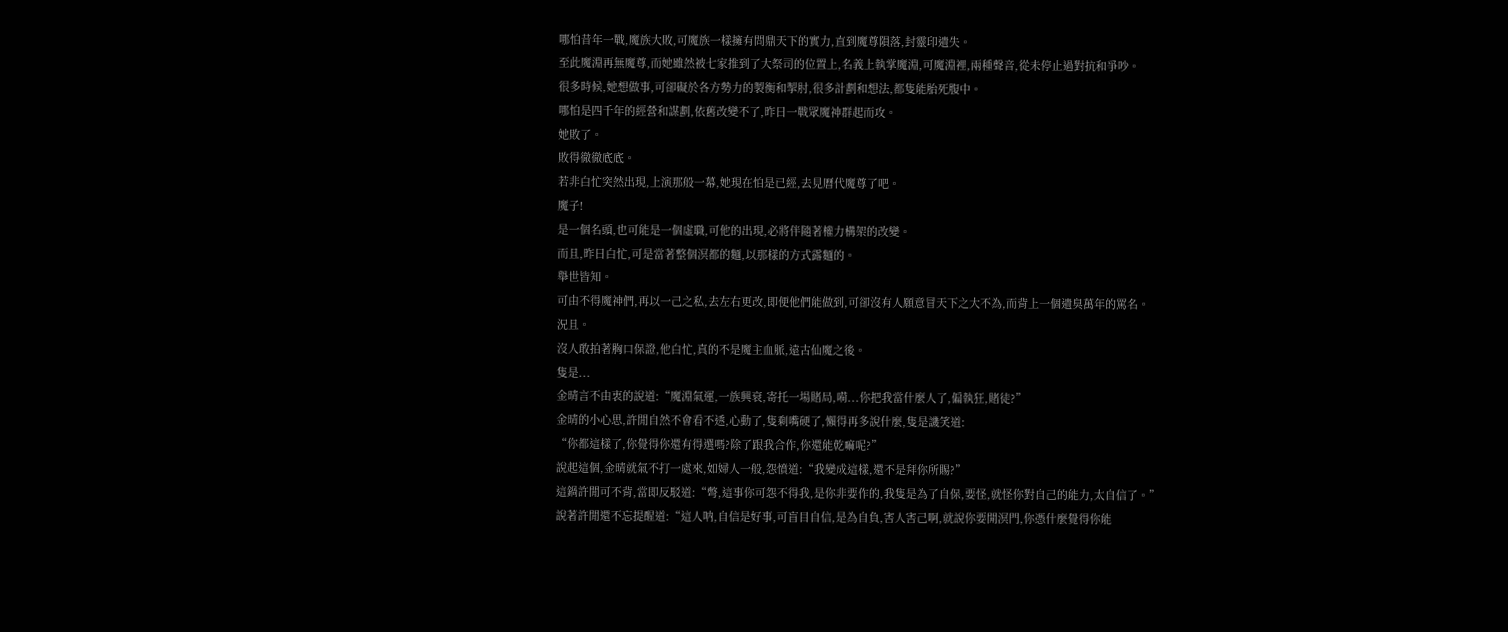哪怕昔年一戰,魔族大敗,可魔族一樣擁有問鼎天下的實力,直到魔尊隕落,封靈印遺失。
至此魔淵再無魔尊,而她雖然被七家推到了大祭司的位置上,名義上執掌魔淵,可魔淵裡,兩種聲音,從未停止過對抗和爭吵。
很多時候,她想做事,可卻礙於各方勢力的製衡和掣肘,很多計劃和想法,都隻能胎死腹中。
哪怕是四千年的經營和謀劃,依舊改變不了,昨日一戰眾魔神群起而攻。
她敗了。
敗得徹徹底底。
若非白忙突然出現,上演那般一幕,她現在怕是已經,去見曆代魔尊了吧。
魔子!
是一個名頭,也可能是一個虛職,可他的出現,必將伴隨著權力構架的改變。
而且,昨日白忙,可是當著整個溟都的麵,以那樣的方式露麵的。
舉世皆知。
可由不得魔神們,再以一己之私,去左右更改,即便他們能做到,可卻沒有人願意冒天下之大不為,而背上一個遺臭萬年的罵名。
況且。
沒人敢拍著胸口保證,他白忙,真的不是魔主血脈,遠古仙魔之後。
隻是...
金晴言不由衷的說道:“魔淵氣運,一族興衰,寄托一場賭局,嗬...你把我當什麼人了,偏執狂,賭徒?”
金晴的小心思,許閒自然不會看不透,心動了,隻剩嘴硬了,懶得再多說什麼,隻是譏笑道:
“你都這樣了,你覺得你還有得選嗎?除了跟我合作,你還能乾嘛呢?”
說起這個,金晴就氣不打一處來,如婦人一般,怨憤道:“我變成這樣,還不是拜你所賜?”
這鍋許閒可不背,當即反駁道:“彆,這事你可怨不得我,是你非要作的,我隻是為了自保,要怪,就怪你對自己的能力,太自信了。”
說著許閒還不忘提醒道:“這人呐,自信是好事,可盲目自信,是為自負,害人害己啊,就說你要開溟門,你憑什麼覺得你能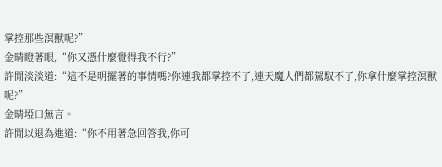掌控那些溟獸呢?”
金晴瞪著眼,“你又憑什麼覺得我不行?”
許閒淡淡道:“這不是明擺著的事情嗎?你連我都掌控不了,連天魔人們都駕馭不了,你拿什麼掌控溟獸呢?”
金晴埡口無言。
許閒以退為進道:“你不用著急回答我,你可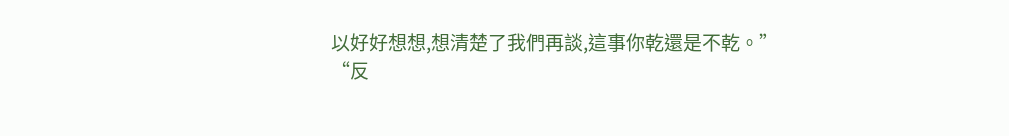以好好想想,想清楚了我們再談,這事你乾還是不乾。”
“反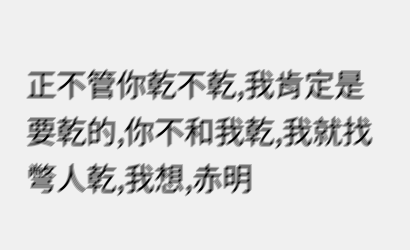正不管你乾不乾,我肯定是要乾的,你不和我乾,我就找彆人乾,我想,赤明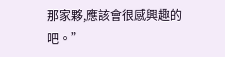那家夥,應該會很感興趣的吧。”